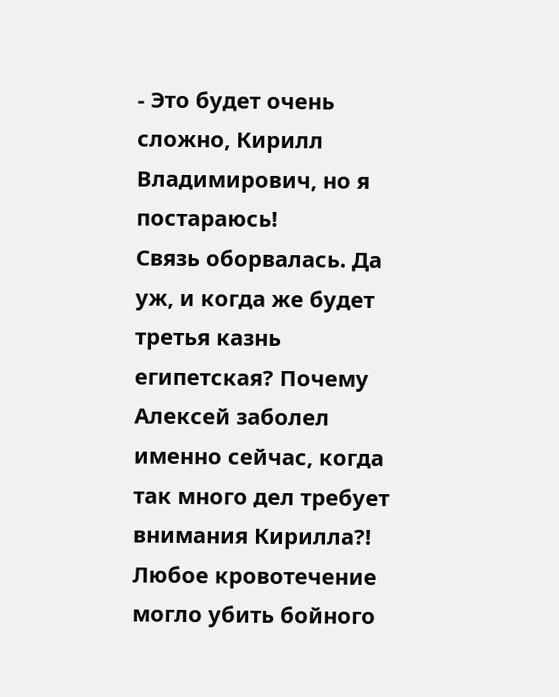- Это будет очень сложно, Кирилл Владимирович, но я постараюсь!
Связь оборвалась. Да уж, и когда же будет третья казнь египетская? Почему Алексей заболел именно сейчас, когда так много дел требует внимания Кирилла?! Любое кровотечение могло убить бойного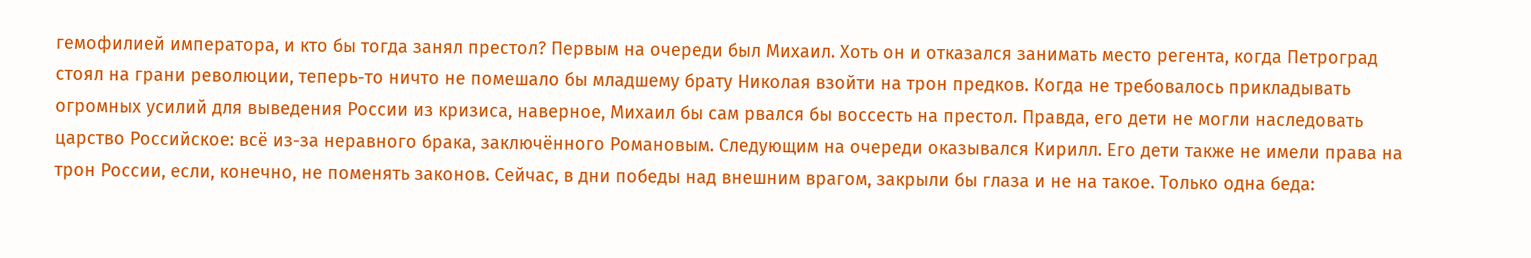гемофилией императора, и кто бы тогда занял престол? Первым на очереди был Михаил. Хоть он и отказался занимать место регента, когда Петроград стоял на грани революции, теперь-то ничто не помешало бы младшему брату Николая взойти на трон предков. Когда не требовалось прикладывать огромных усилий для выведения России из кризиса, наверное, Михаил бы сам рвался бы воссесть на престол. Правда, его дети не могли наследовать царство Российское: всё из-за неравного брака, заключённого Романовым. Следующим на очереди оказывался Кирилл. Его дети также не имели права на трон России, если, конечно, не поменять законов. Сейчас, в дни победы над внешним врагом, закрыли бы глаза и не на такое. Только одна беда: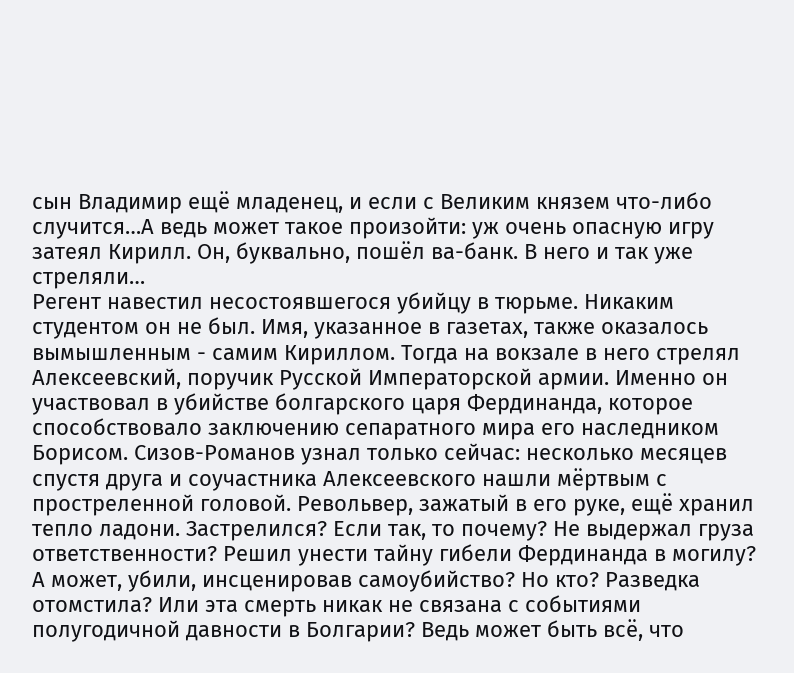сын Владимир ещё младенец, и если с Великим князем что-либо случится…А ведь может такое произойти: уж очень опасную игру затеял Кирилл. Он, буквально, пошёл ва-банк. В него и так уже стреляли…
Регент навестил несостоявшегося убийцу в тюрьме. Никаким студентом он не был. Имя, указанное в газетах, также оказалось вымышленным - самим Кириллом. Тогда на вокзале в него стрелял Алексеевский, поручик Русской Императорской армии. Именно он участвовал в убийстве болгарского царя Фердинанда, которое способствовало заключению сепаратного мира его наследником Борисом. Сизов-Романов узнал только сейчас: несколько месяцев спустя друга и соучастника Алексеевского нашли мёртвым с простреленной головой. Револьвер, зажатый в его руке, ещё хранил тепло ладони. Застрелился? Если так, то почему? Не выдержал груза ответственности? Решил унести тайну гибели Фердинанда в могилу? А может, убили, инсценировав самоубийство? Но кто? Разведка отомстила? Или эта смерть никак не связана с событиями полугодичной давности в Болгарии? Ведь может быть всё, что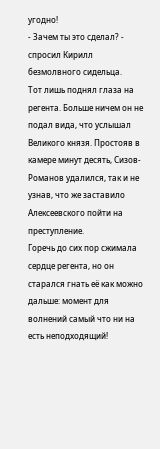угодно!
- Зачем ты это сделал? - спросил Кирилл безмолвного сидельца.
Тот лишь поднял глаза на регента. Больше ничем он не подал вида, что услышал Великого князя. Простояв в камере минут десять, Сизов-Романов удалился, так и не узнав, что же заставило Алексеевского пойти на преступление.
Горечь до сих пор сжимала сердце регента, но он старался гнать её как можно дальше: момент для волнений самый что ни на есть неподходящий!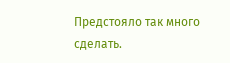Предстояло так много сделать.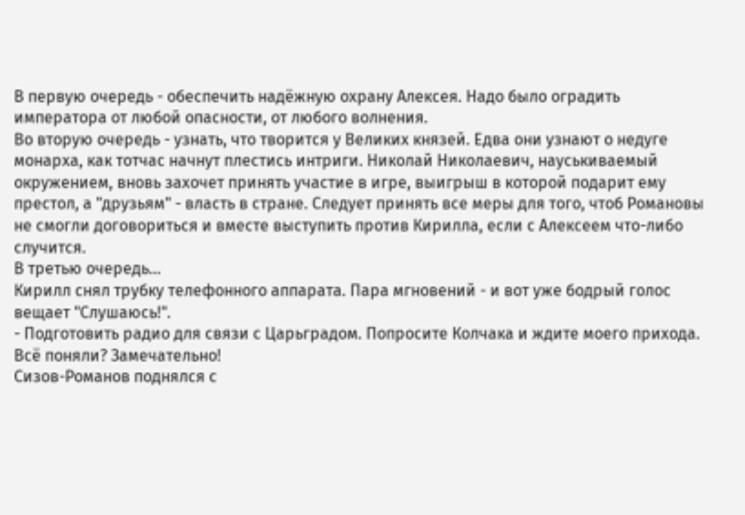В первую очередь - обеспечить надёжную охрану Алексея. Надо было оградить императора от любой опасности, от любого волнения.
Во вторую очередь - узнать, что творится у Великих князей. Едва они узнают о недуге монарха, как тотчас начнут плестись интриги. Николай Николаевич, науськиваемый окружением, вновь захочет принять участие в игре, выигрыш в которой подарит ему престол, а "друзьям" - власть в стране. Следует принять все меры для того, чтоб Романовы не смогли договориться и вместе выступить против Кирилла, если с Алексеем что-либо случится.
В третью очередь…
Кирилл снял трубку телефонного аппарата. Пара мгновений - и вот уже бодрый голос вещает "Слушаюсь!".
- Подготовить радио для связи с Царьградом. Попросите Колчака и ждите моего прихода. Всё поняли? Замечательно!
Сизов-Романов поднялся с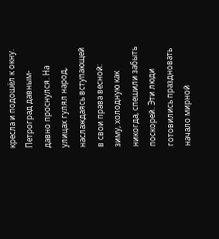кресла и подошёл к окну. Петроград давным-давно проснулся. На улицах гулял народ, наслаждаясь вступающей в свои права весной: зиму, холодную как никогда, спешили забыть поскорей. Эти люди готовились праздновать начало мирной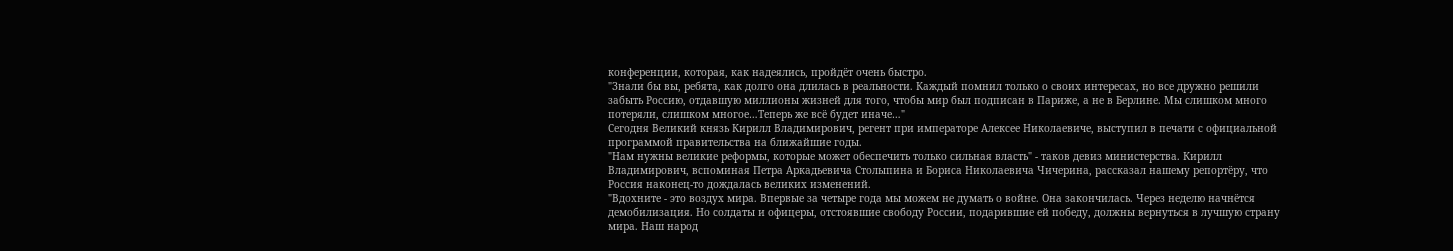конференции, которая, как надеялись, пройдёт очень быстро.
"Знали бы вы, ребята, как долго она длилась в реальности. Каждый помнил только о своих интересах, но все дружно решили забыть Россию, отдавшую миллионы жизней для того, чтобы мир был подписан в Париже, а не в Берлине. Мы слишком много потеряли, слишком многое…Теперь же всё будет иначе…"
Сегодня Великий князь Кирилл Владимирович, регент при императоре Алексее Николаевиче, выступил в печати с официальной программой правительства на ближайшие годы.
"Нам нужны великие реформы, которые может обеспечить только сильная власть" - таков девиз министерства. Кирилл Владимирович, вспоминая Петра Аркадьевича Столыпина и Бориса Николаевича Чичерина, рассказал нашему репортёру, что Россия наконец-то дождалась великих изменений.
"Вдохните - это воздух мира. Впервые за четыре года мы можем не думать о войне. Она закончилась. Через неделю начнётся демобилизация. Но солдаты и офицеры, отстоявшие свободу России, подарившие ей победу, должны вернуться в лучшую страну мира. Наш народ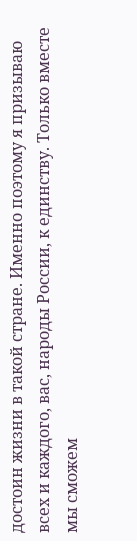достоин жизни в такой стране. Именно поэтому я призываю всех и каждого, вас, народы России, к единству. Только вместе мы сможем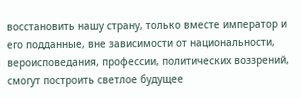восстановить нашу страну, только вместе император и его подданные, вне зависимости от национальности, вероисповедания, профессии, политических воззрений, смогут построить светлое будущее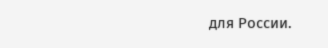для России.